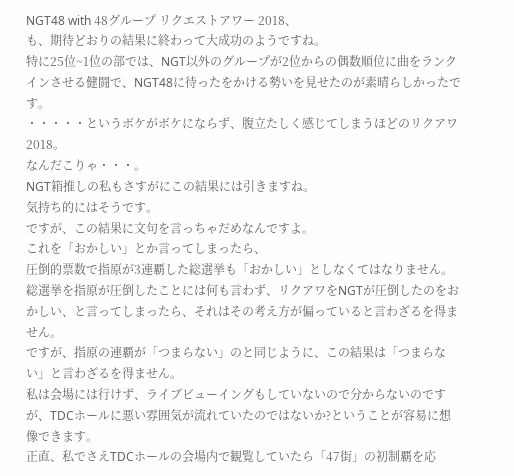NGT48 with 48グループ リクエストアワー 2018、
も、期待どおりの結果に終わって大成功のようですね。
特に25位~1位の部では、NGT以外のグループが2位からの偶数順位に曲をランクインさせる健闘で、NGT48に待ったをかける勢いを見せたのが素晴らしかったです。
・・・・・というボケがボケにならず、腹立たしく感じてしまうほどのリクアワ2018。
なんだこりゃ・・・。
NGT箱推しの私もさすがにこの結果には引きますね。
気持ち的にはそうです。
ですが、この結果に文句を言っちゃだめなんですよ。
これを「おかしい」とか言ってしまったら、
圧倒的票数で指原が3連覇した総選挙も「おかしい」としなくてはなりません。
総選挙を指原が圧倒したことには何も言わず、リクアワをNGTが圧倒したのをおかしい、と言ってしまったら、それはその考え方が偏っていると言わざるを得ません。
ですが、指原の連覇が「つまらない」のと同じように、この結果は「つまらない」と言わざるを得ません。
私は会場には行けず、ライブビューイングもしていないので分からないのですが、TDCホールに悪い雰囲気が流れていたのではないか?ということが容易に想像できます。
正直、私でさえTDCホールの会場内で観覧していたら「47街」の初制覇を応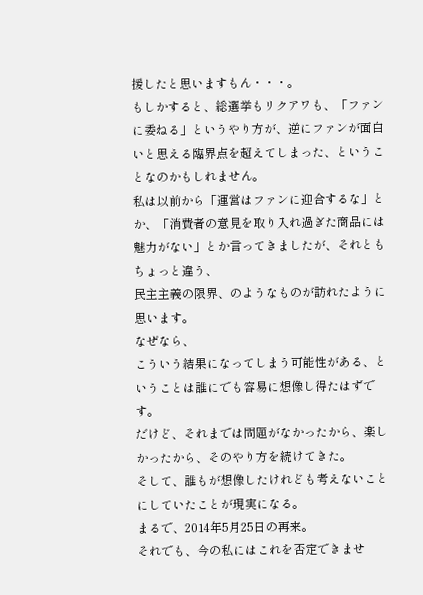援したと思いますもん・・・。
もしかすると、総選挙もリクアワも、「ファンに委ねる」というやり方が、逆にファンが面白いと思える臨界点を超えてしまった、ということなのかもしれません。
私は以前から「運営はファンに迎合するな」とか、「消費者の意見を取り入れ過ぎた商品には魅力がない」とか言ってきましたが、それともちょっと違う、
民主主義の限界、のようなものが訪れたように思います。
なぜなら、
こういう結果になってしまう可能性がある、ということは誰にでも容易に想像し得たはずです。
だけど、それまでは問題がなかったから、楽しかったから、そのやり方を続けてきた。
そして、誰もが想像したけれども考えないことにしていたことが現実になる。
まるで、2014年5月25日の再来。
それでも、今の私にはこれを否定できませ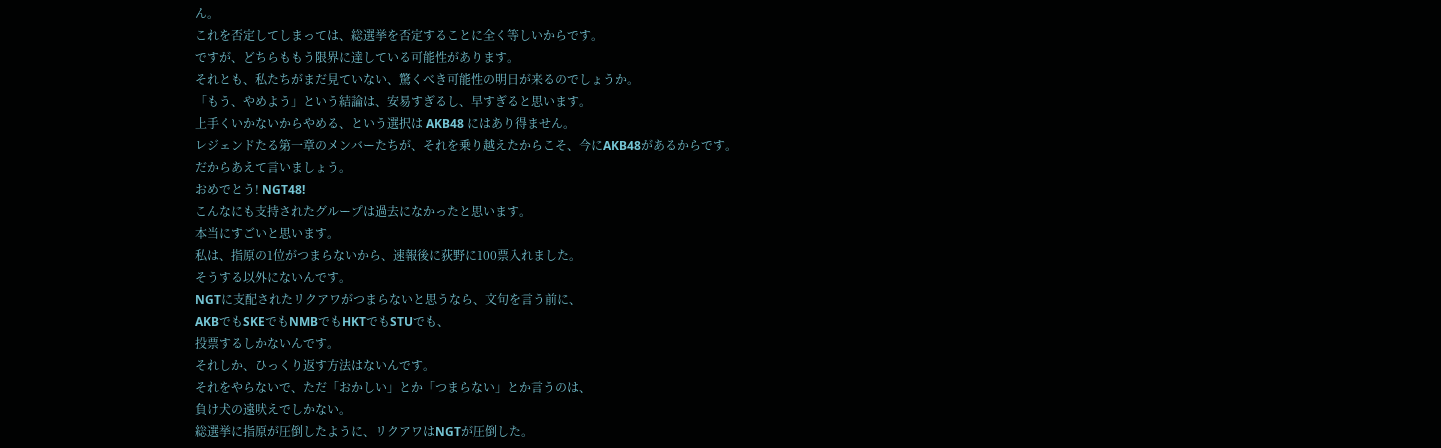ん。
これを否定してしまっては、総選挙を否定することに全く等しいからです。
ですが、どちらももう限界に達している可能性があります。
それとも、私たちがまだ見ていない、驚くべき可能性の明日が来るのでしょうか。
「もう、やめよう」という結論は、安易すぎるし、早すぎると思います。
上手くいかないからやめる、という選択は AKB48 にはあり得ません。
レジェンドたる第一章のメンバーたちが、それを乗り越えたからこそ、今にAKB48があるからです。
だからあえて言いましょう。
おめでとう! NGT48!
こんなにも支持されたグループは過去になかったと思います。
本当にすごいと思います。
私は、指原の1位がつまらないから、速報後に荻野に100票入れました。
そうする以外にないんです。
NGTに支配されたリクアワがつまらないと思うなら、文句を言う前に、
AKBでもSKEでもNMBでもHKTでもSTUでも、
投票するしかないんです。
それしか、ひっくり返す方法はないんです。
それをやらないで、ただ「おかしい」とか「つまらない」とか言うのは、
負け犬の遠吠えでしかない。
総選挙に指原が圧倒したように、リクアワはNGTが圧倒した。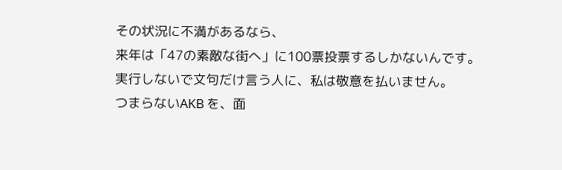その状況に不満があるなら、
来年は「47の素敵な街へ」に100票投票するしかないんです。
実行しないで文句だけ言う人に、私は敬意を払いません。
つまらないAKB を、面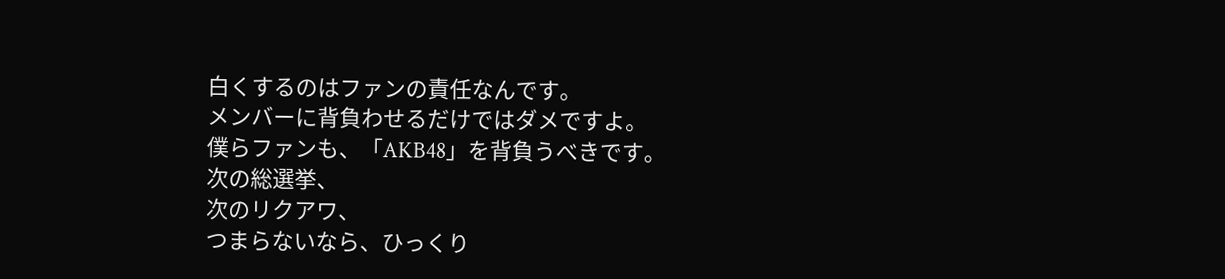白くするのはファンの責任なんです。
メンバーに背負わせるだけではダメですよ。
僕らファンも、「AKB48」を背負うべきです。
次の総選挙、
次のリクアワ、
つまらないなら、ひっくり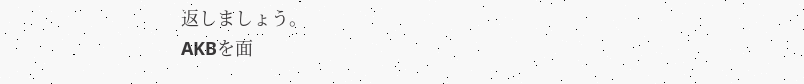返しましょう。
AKBを面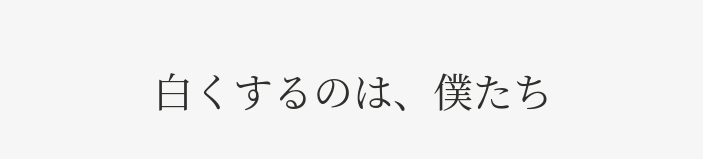白くするのは、僕たち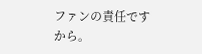ファンの責任ですから。